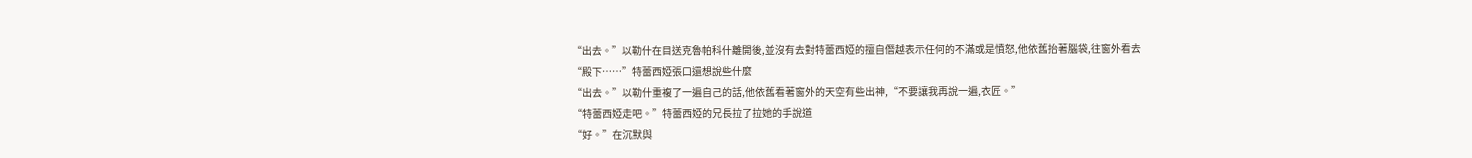“出去。”以勒什在目送克魯帕科什離開後,並沒有去對特蕾西婭的擅自僭越表示任何的不滿或是憤怒,他依舊抬著腦袋,往窗外看去
“殿下……”特蕾西婭張口還想說些什麼
“出去。”以勒什重複了一遍自己的話,他依舊看著窗外的天空有些出神,“不要讓我再說一遍,衣匠。”
“特蕾西婭走吧。”特蕾西婭的兄長拉了拉她的手說道
“好。”在沉默與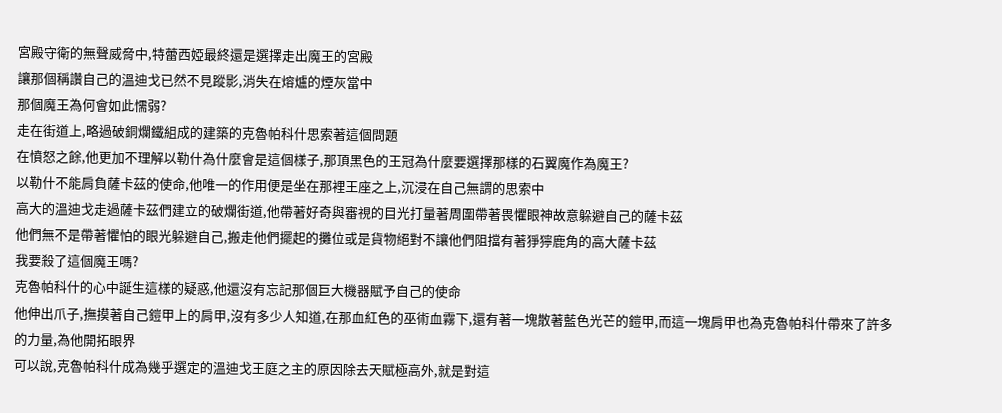宮殿守衛的無聲威脅中,特蕾西婭最終還是選擇走出魔王的宮殿
讓那個稱讚自己的溫迪戈已然不見蹤影,消失在熔爐的煙灰當中
那個魔王為何會如此懦弱?
走在街道上,略過破銅爛鐵組成的建築的克魯帕科什思索著這個問題
在憤怒之餘,他更加不理解以勒什為什麼會是這個樣子,那頂黑色的王冠為什麼要選擇那樣的石翼魔作為魔王?
以勒什不能肩負薩卡茲的使命,他唯一的作用便是坐在那裡王座之上,沉浸在自己無謂的思索中
高大的溫迪戈走過薩卡茲們建立的破爛街道,他帶著好奇與審視的目光打量著周圍帶著畏懼眼神故意躲避自己的薩卡茲
他們無不是帶著懼怕的眼光躲避自己,搬走他們擺起的攤位或是貨物絕對不讓他們阻擋有著猙獰鹿角的高大薩卡茲
我要殺了這個魔王嗎?
克魯帕科什的心中誕生這樣的疑惑,他還沒有忘記那個巨大機器賦予自己的使命
他伸出爪子,撫摸著自己鎧甲上的肩甲,沒有多少人知道,在那血紅色的巫術血霧下,還有著一塊散著藍色光芒的鎧甲,而這一塊肩甲也為克魯帕科什帶來了許多的力量,為他開拓眼界
可以說,克魯帕科什成為幾乎選定的溫迪戈王庭之主的原因除去天賦極高外,就是對這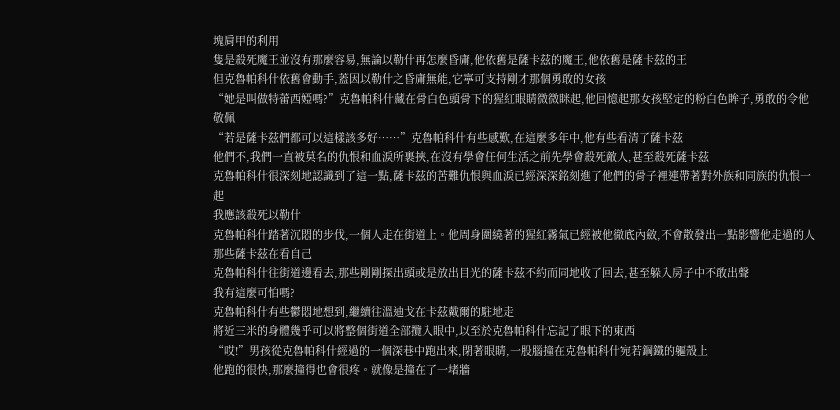塊肩甲的利用
隻是殺死魔王並沒有那麼容易,無論以勒什再怎麼昏庸,他依舊是薩卡茲的魔王,他依舊是薩卡茲的王
但克魯帕科什依舊會動手,蓋因以勒什之昏庸無能,它寧可支持剛才那個勇敢的女孩
“她是叫做特蕾西婭嗎?”克魯帕科什藏在骨白色頭骨下的猩紅眼睛微微眯起,他回憶起那女孩堅定的粉白色眸子,勇敢的令他敬佩
“若是薩卡茲們都可以這樣該多好……”克魯帕科什有些感歎,在這麼多年中,他有些看清了薩卡茲
他們不,我們一直被莫名的仇恨和血淚所裹挾,在沒有學會任何生活之前先學會殺死敵人,甚至殺死薩卡茲
克魯帕科什很深刻地認識到了這一點,薩卡茲的苦難仇恨與血淚已經深深銘刻進了他們的骨子裡連帶著對外族和同族的仇恨一起
我應該殺死以勒什
克魯帕科什踏著沉悶的步伐,一個人走在街道上。他周身圍繞著的猩紅霧氣已經被他徹底內斂,不會散發出一點影響他走過的人
那些薩卡茲在看自己
克魯帕科什往街道邊看去,那些剛剛探出頭或是放出目光的薩卡茲不約而同地收了回去,甚至躲入房子中不敢出聲
我有這麼可怕嗎?
克魯帕科什有些鬱悶地想到,繼續往溫迪戈在卡茲戴爾的駐地走
將近三米的身體幾乎可以將整個街道全部攬入眼中,以至於克魯帕科什忘記了眼下的東西
“哎!”男孩從克魯帕科什經過的一個深巷中跑出來,閉著眼睛,一股腦撞在克魯帕科什宛若鋼鐵的軀殼上
他跑的很快,那麼撞得也會很疼。就像是撞在了一堵牆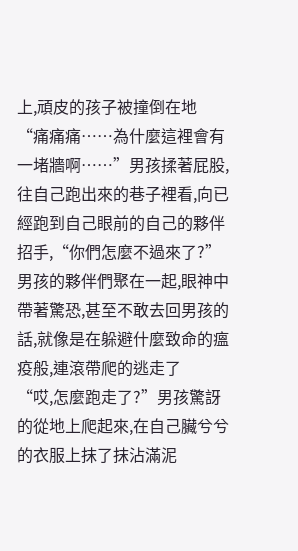上,頑皮的孩子被撞倒在地
“痛痛痛……為什麼這裡會有一堵牆啊……”男孩揉著屁股,往自己跑出來的巷子裡看,向已經跑到自己眼前的自己的夥伴招手,“你們怎麼不過來了?”
男孩的夥伴們聚在一起,眼神中帶著驚恐,甚至不敢去回男孩的話,就像是在躲避什麼致命的瘟疫般,連滾帶爬的逃走了
“哎,怎麼跑走了?”男孩驚訝的從地上爬起來,在自己臟兮兮的衣服上抹了抹沾滿泥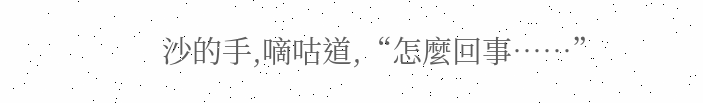沙的手,嘀咕道,“怎麼回事……”